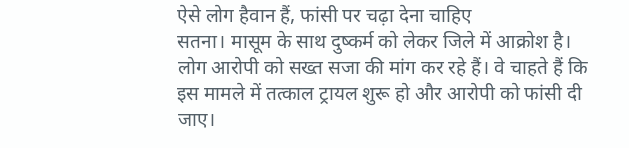ऐसे लोग हैवान हैं, फांसी पर चढ़ा देना चाहिए
सतना। मासूम के साथ दुष्कर्म को लेकर जिले में आक्रोश है। लोग आरोपी को सख्त सजा की मांग कर रहे हैं। वे चाहते हैं कि इस मामले में तत्काल ट्रायल शुरू हो और आरोपी को फांसी दी जाए।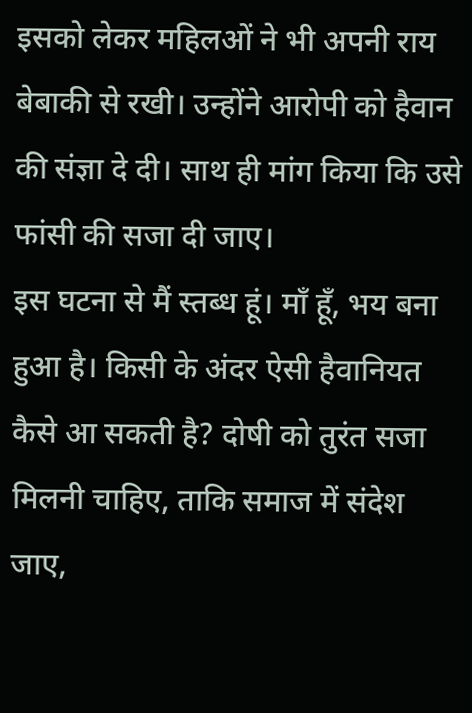इसको लेकर महिलओं ने भी अपनी राय बेबाकी से रखी। उन्होंने आरोपी को हैवान की संज्ञा दे दी। साथ ही मांग किया कि उसे फांसी की सजा दी जाए।
इस घटना से मैं स्तब्ध हूं। माँ हूँ, भय बना हुआ है। किसी के अंदर ऐसी हैवानियत कैसे आ सकती है? दोषी को तुरंत सजा मिलनी चाहिए, ताकि समाज में संदेश जाए,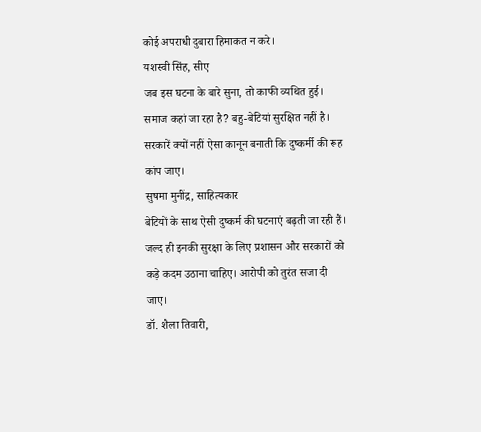कोई अपराधी दुबारा हिमाकत न करे।
यशस्वी सिंह, सीए
जब इस घटना के बारे सुना, तो काफी व्यथित हुई। समाज कहां जा रहा है? बहु-बेटियां सुरक्षित नहीं है। सरकारें क्यों नहीं ऐसा कानून बनाती कि दुष्कर्मी की रूह कांप जाए।
सुषमा मुनींद्र, साहित्यकार
बेटियों के साथ ऐसी दुष्कर्म की घटनाएं बढ़ती जा रही हैं। जल्द ही इनकी सुरक्षा के लिए प्रशासन और सरकारों को कड़े कदम उठाना चाहिए। आरोपी को तुरंत सजा दी जाए।
डॉ. शैला तिवारी,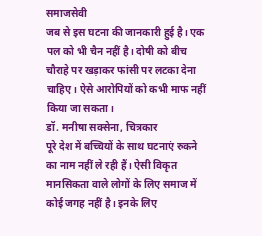समाजसेवी
जब से इस घटना की जानकारी हुई है। एक पल को भी चैन नहीं है। दोषी को बीच चौराहे पर खड़ाकर फांसी पर लटका देना चाहिए। ऐसे आरोपियों को कभी माफ नहीं किया जा सकता।
डॉ. मनीषा सक्सेना, चित्रकार
पूरे देश में बच्चियों के साथ घटनाएं रुकने का नाम नहीं ले रही हैं। ऐसी विकृत मानसिकता वाले लोगों के लिए समाज में कोई जगह नहीं है। इनके लिए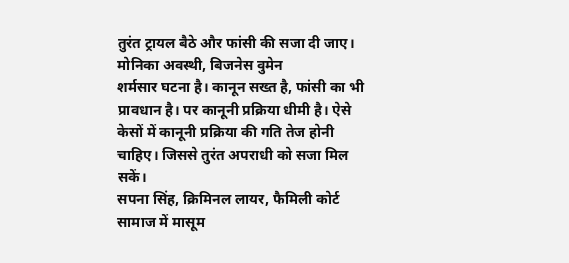तुरंत ट्रायल बैठे और फांसी की सजा दी जाए।
मोनिका अवस्थी, बिजनेस वुमेन
शर्मसार घटना है। कानून सख्त है, फांसी का भी प्रावधान है। पर कानूनी प्रक्रिया धीमी है। ऐसे केसों में कानूनी प्रक्रिया की गति तेज होनी चाहिए। जिससे तुरंत अपराधी को सजा मिल सकें।
सपना सिंह, क्रिमिनल लायर, फैमिली कोर्ट
सामाज में मासूम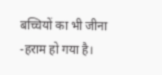बच्चियों का भी जीना -हराम हो गया है।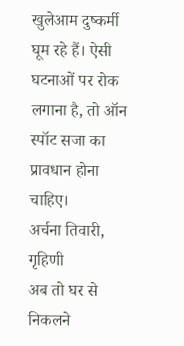खुलेआम दुष्कर्मी घूम रहे हैं। ऐसी घटनाओं पर रोक लगाना है, तो ऑन स्पॉट सजा का प्रावधान होना चाहिए।
अर्चना तिवारी, गृहिणी
अब तो घर से निकलने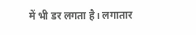में भी डर लगता है। लगातार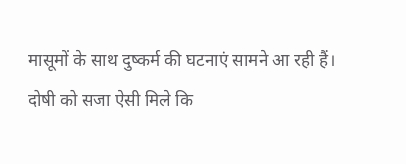मासूमों के साथ दुष्कर्म की घटनाएं सामने आ रही हैं। दोषी को सजा ऐसी मिले कि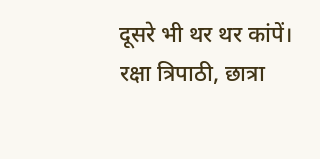दूसरे भी थर थर कांपें।
रक्षा त्रिपाठी, छात्रा